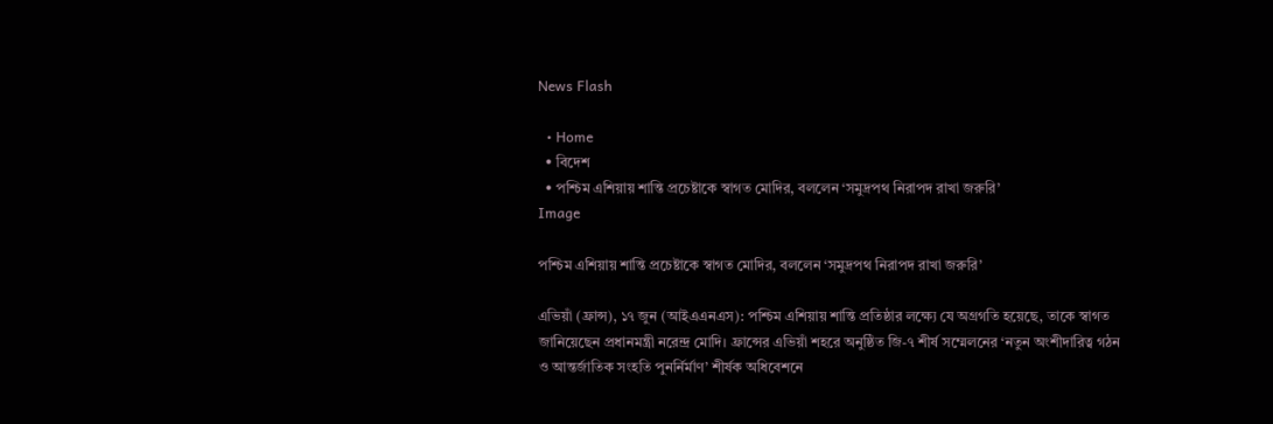News Flash

  • Home
  • বিদেশ
  • পশ্চিম এশিয়ায় শান্তি প্রচেষ্টাকে স্বাগত মোদির, বললেন ‘সমুদ্রপথ নিরাপদ রাখা জরুরি’
Image

পশ্চিম এশিয়ায় শান্তি প্রচেষ্টাকে স্বাগত মোদির, বললেন ‘সমুদ্রপথ নিরাপদ রাখা জরুরি’

এভিয়াঁ (ফ্রান্স), ১৭ জুন (আইএএনএস): পশ্চিম এশিয়ায় শান্তি প্রতিষ্ঠার লক্ষ্যে যে অগ্রগতি হয়েছে, তাকে স্বাগত জানিয়েছেন প্রধানমন্ত্রী নরেন্দ্র মোদি। ফ্রান্সের এভিয়াঁ শহরে অনুষ্ঠিত জি-৭ শীর্ষ সম্মেলনের ‘নতুন অংশীদারিত্ব গঠন ও আন্তর্জাতিক সংহতি পুনর্নির্মাণ’ শীর্ষক অধিবেশনে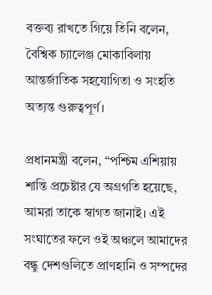বক্তব্য রাখতে গিয়ে তিনি বলেন, বৈশ্বিক চ্যালেঞ্জ মোকাবিলায় আন্তর্জাতিক সহযোগিতা ও সংহতি অত্যন্ত গুরুত্বপূর্ণ।

প্রধানমন্ত্রী বলেন, “পশ্চিম এশিয়ায় শান্তি প্রচেষ্টার যে অগ্রগতি হয়েছে, আমরা তাকে স্বাগত জানাই। এই সংঘাতের ফলে ওই অঞ্চলে আমাদের বন্ধু দেশগুলিতে প্রাণহানি ও সম্পদের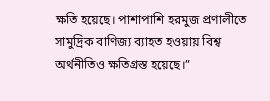ক্ষতি হয়েছে। পাশাপাশি হরমুজ প্রণালীতে সামুদ্রিক বাণিজ্য ব্যাহত হওয়ায় বিশ্ব অর্থনীতিও ক্ষতিগ্রস্ত হয়েছে।”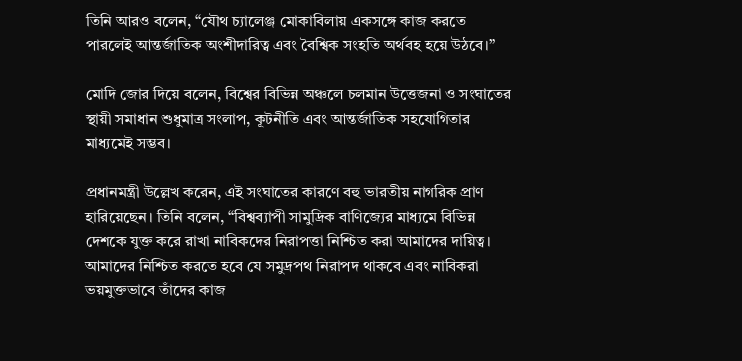তিনি আরও বলেন, “যৌথ চ্যালেঞ্জ মোকাবিলায় একসঙ্গে কাজ করতে পারলেই আন্তর্জাতিক অংশীদারিত্ব এবং বৈশ্বিক সংহতি অর্থবহ হয়ে উঠবে।”

মোদি জোর দিয়ে বলেন, বিশ্বের বিভিন্ন অঞ্চলে চলমান উত্তেজনা ও সংঘাতের স্থায়ী সমাধান শুধুমাত্র সংলাপ, কূটনীতি এবং আন্তর্জাতিক সহযোগিতার মাধ্যমেই সম্ভব।

প্রধানমন্ত্রী উল্লেখ করেন, এই সংঘাতের কারণে বহু ভারতীয় নাগরিক প্রাণ হারিয়েছেন। তিনি বলেন, “বিশ্বব্যাপী সামুদ্রিক বাণিজ্যের মাধ্যমে বিভিন্ন দেশকে যুক্ত করে রাখা নাবিকদের নিরাপত্তা নিশ্চিত করা আমাদের দায়িত্ব। আমাদের নিশ্চিত করতে হবে যে সমুদ্রপথ নিরাপদ থাকবে এবং নাবিকরা ভয়মুক্তভাবে তাঁদের কাজ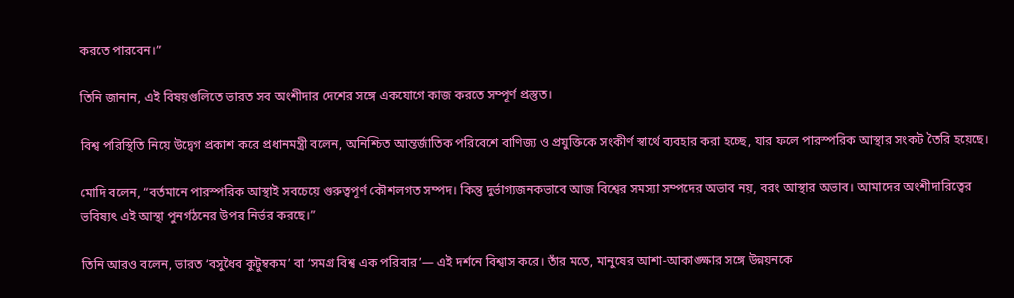করতে পারবেন।”

তিনি জানান, এই বিষয়গুলিতে ভারত সব অংশীদার দেশের সঙ্গে একযোগে কাজ করতে সম্পূর্ণ প্রস্তুত।

বিশ্ব পরিস্থিতি নিয়ে উদ্বেগ প্রকাশ করে প্রধানমন্ত্রী বলেন, অনিশ্চিত আন্তর্জাতিক পরিবেশে বাণিজ্য ও প্রযুক্তিকে সংকীর্ণ স্বার্থে ব্যবহার করা হচ্ছে, যার ফলে পারস্পরিক আস্থার সংকট তৈরি হয়েছে।

মোদি বলেন, “বর্তমানে পারস্পরিক আস্থাই সবচেয়ে গুরুত্বপূর্ণ কৌশলগত সম্পদ। কিন্তু দুর্ভাগ্যজনকভাবে আজ বিশ্বের সমস্যা সম্পদের অভাব নয়, বরং আস্থার অভাব। আমাদের অংশীদারিত্বের ভবিষ্যৎ এই আস্থা পুনর্গঠনের উপর নির্ভর করছে।”

তিনি আরও বলেন, ভারত ‘বসুধৈব কুটুম্বকম’ বা ‘সমগ্র বিশ্ব এক পরিবার’— এই দর্শনে বিশ্বাস করে। তাঁর মতে, মানুষের আশা-আকাঙ্ক্ষার সঙ্গে উন্নয়নকে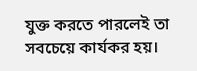যুক্ত করতে পারলেই তা সবচেয়ে কার্যকর হয়।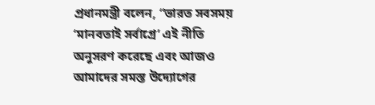প্রধানমন্ত্রী বলেন, “ভারত সবসময় ‘মানবতাই সর্বাগ্রে’ এই নীতি অনুসরণ করেছে এবং আজও আমাদের সমস্ত উদ্যোগের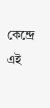কেন্দ্রে এই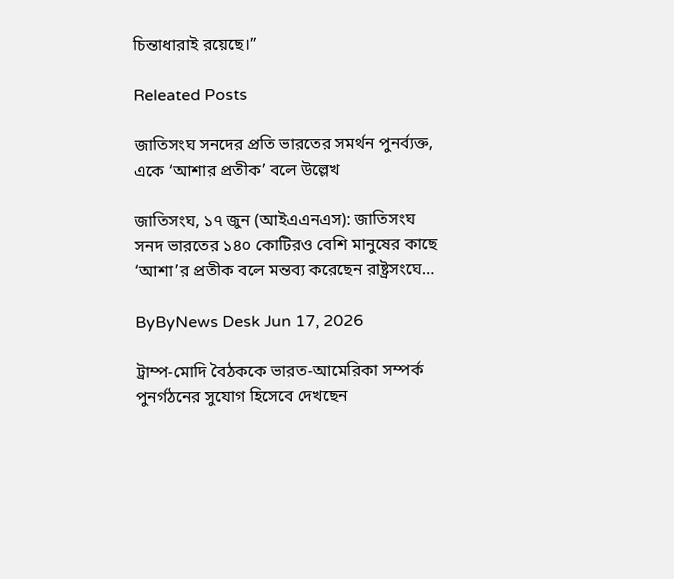চিন্তাধারাই রয়েছে।”

Releated Posts

জাতিসংঘ সনদের প্রতি ভারতের সমর্থন পুনর্ব্যক্ত, একে ‘আশার প্রতীক’ বলে উল্লেখ

জাতিসংঘ, ১৭ জুন (আইএএনএস): জাতিসংঘ সনদ ভারতের ১৪০ কোটিরও বেশি মানুষের কাছে ‘আশা’র প্রতীক বলে মন্তব্য করেছেন রাষ্ট্রসংঘে…

ByByNews Desk Jun 17, 2026

ট্রাম্প-মোদি বৈঠককে ভারত-আমেরিকা সম্পর্ক পুনর্গঠনের সুযোগ হিসেবে দেখছেন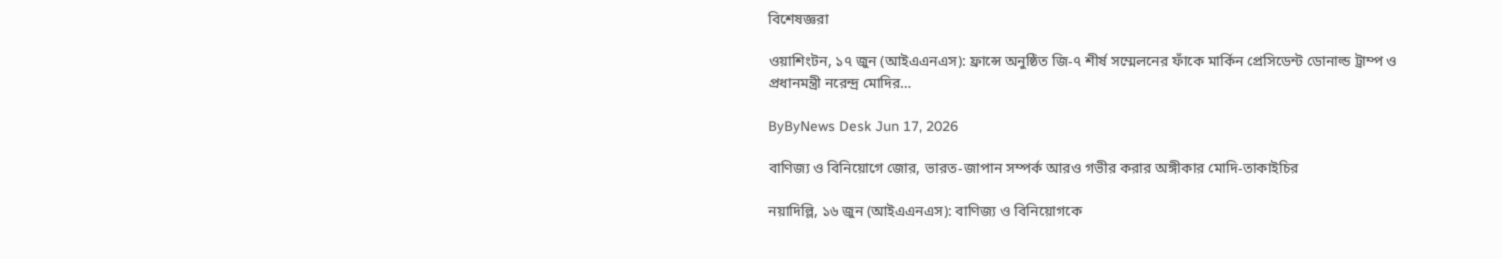বিশেষজ্ঞরা

ওয়াশিংটন, ১৭ জুন (আইএএনএস): ফ্রান্সে অনুষ্ঠিত জি-৭ শীর্ষ সম্মেলনের ফাঁকে মার্কিন প্রেসিডেন্ট ডোনাল্ড ট্রাম্প ও প্রধানমন্ত্রী নরেন্দ্র মোদির…

ByByNews Desk Jun 17, 2026

বাণিজ্য ও বিনিয়োগে জোর, ভারত-জাপান সম্পর্ক আরও গভীর করার অঙ্গীকার মোদি-তাকাইচির

নয়াদিল্লি, ১৬ জুন (আইএএনএস): বাণিজ্য ও বিনিয়োগকে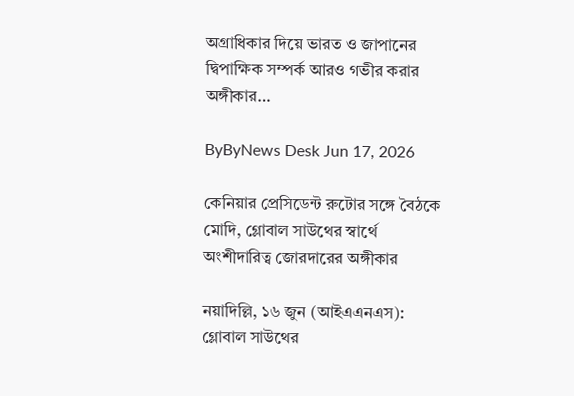অগ্রাধিকার দিয়ে ভারত ও জাপানের দ্বিপাক্ষিক সম্পর্ক আরও গভীর করার অঙ্গীকার…

ByByNews Desk Jun 17, 2026

কেনিয়ার প্রেসিডেন্ট রুটোর সঙ্গে বৈঠকে মোদি, গ্লোবাল সাউথের স্বার্থে অংশীদারিত্ব জোরদারের অঙ্গীকার

নয়াদিল্লি, ১৬ জুন (আইএএনএস): গ্লোবাল সাউথের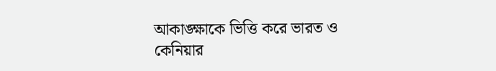আকাঙ্ক্ষাকে ভিত্তি করে ভারত ও কেনিয়ার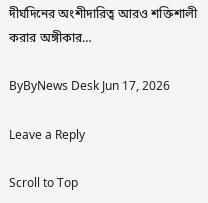দীর্ঘদিনের অংশীদারিত্ব আরও শক্তিশালী করার অঙ্গীকার…

ByByNews Desk Jun 17, 2026

Leave a Reply

Scroll to Top